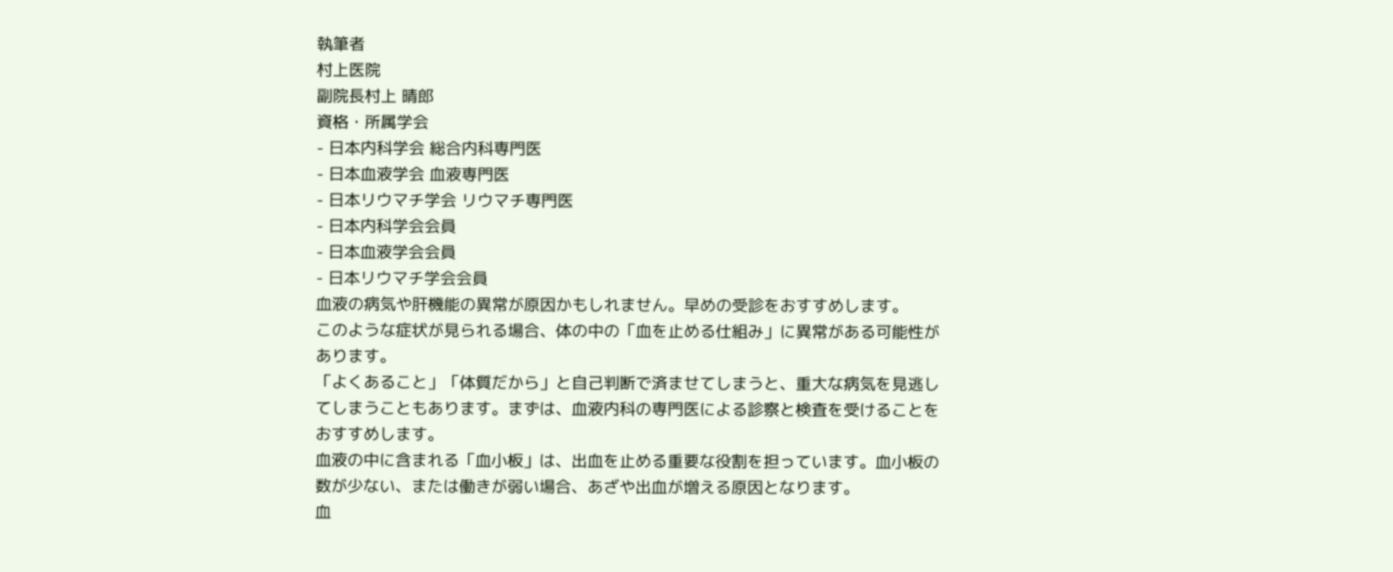執筆者
村上医院
副院長村上 晴郎
資格・所属学会
- 日本内科学会 総合内科専門医
- 日本血液学会 血液専門医
- 日本リウマチ学会 リウマチ専門医
- 日本内科学会会員
- 日本血液学会会員
- 日本リウマチ学会会員
血液の病気や肝機能の異常が原因かもしれません。早めの受診をおすすめします。
このような症状が見られる場合、体の中の「血を止める仕組み」に異常がある可能性があります。
「よくあること」「体質だから」と自己判断で済ませてしまうと、重大な病気を見逃してしまうこともあります。まずは、血液内科の専門医による診察と検査を受けることをおすすめします。
血液の中に含まれる「血小板」は、出血を止める重要な役割を担っています。血小板の数が少ない、または働きが弱い場合、あざや出血が増える原因となります。
血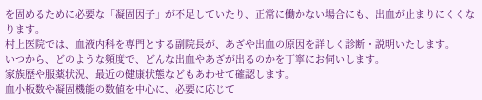を固めるために必要な「凝固因子」が不足していたり、正常に働かない場合にも、出血が止まりにくくなります。
村上医院では、血液内科を専門とする副院長が、あざや出血の原因を詳しく診断・説明いたします。
いつから、どのような頻度で、どんな出血やあざが出るのかを丁寧にお伺いします。
家族歴や服薬状況、最近の健康状態などもあわせて確認します。
血小板数や凝固機能の数値を中心に、必要に応じて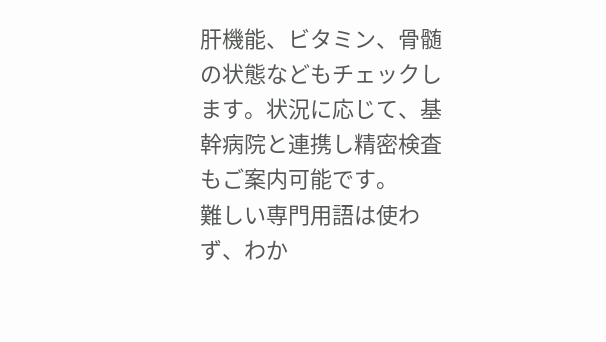肝機能、ビタミン、骨髄の状態などもチェックします。状況に応じて、基幹病院と連携し精密検査もご案内可能です。
難しい専門用語は使わず、わか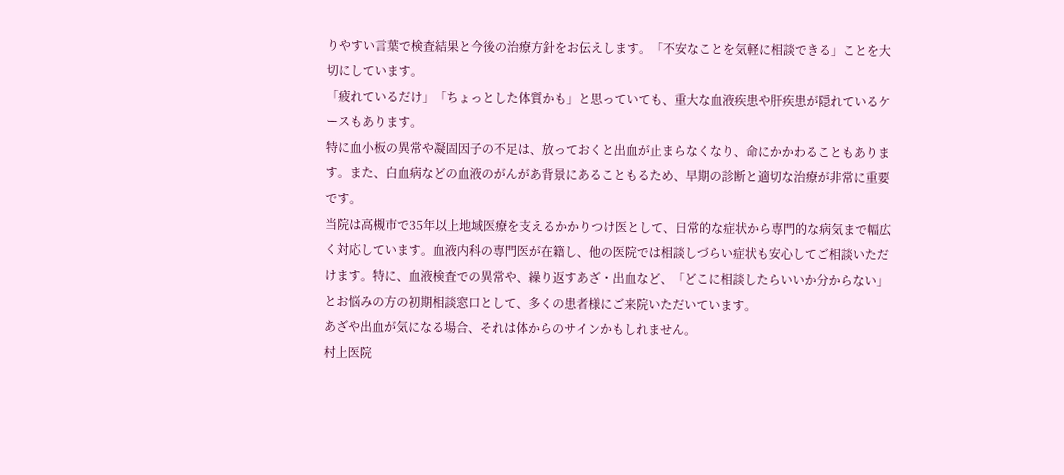りやすい言葉で検査結果と今後の治療方針をお伝えします。「不安なことを気軽に相談できる」ことを大切にしています。
「疲れているだけ」「ちょっとした体質かも」と思っていても、重大な血液疾患や肝疾患が隠れているケースもあります。
特に血小板の異常や凝固因子の不足は、放っておくと出血が止まらなくなり、命にかかわることもあります。また、白血病などの血液のがんがあ背景にあることもるため、早期の診断と適切な治療が非常に重要です。
当院は高槻市で35年以上地域医療を支えるかかりつけ医として、日常的な症状から専門的な病気まで幅広く対応しています。血液内科の専門医が在籍し、他の医院では相談しづらい症状も安心してご相談いただけます。特に、血液検査での異常や、繰り返すあざ・出血など、「どこに相談したらいいか分からない」とお悩みの方の初期相談窓口として、多くの患者様にご来院いただいています。
あざや出血が気になる場合、それは体からのサインかもしれません。
村上医院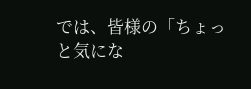では、皆様の「ちょっと気にな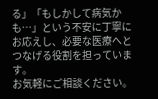る」「もしかして病気かも…」という不安に丁寧にお応えし、必要な医療へとつなげる役割を担っています。
お気軽にご相談ください。